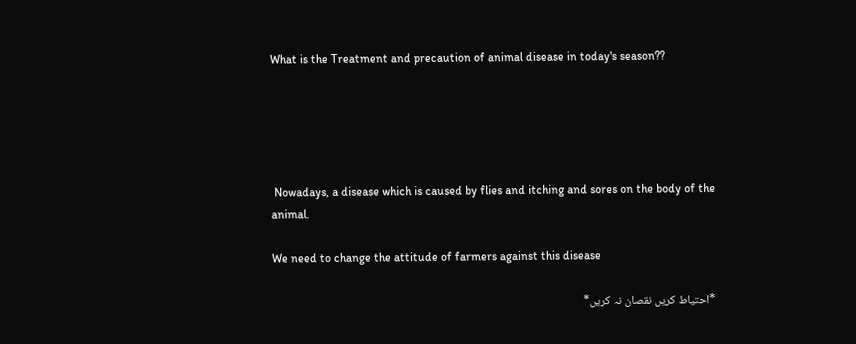What is the Treatment and precaution of animal disease in today's season??





 Nowadays, a disease which is caused by flies and itching and sores on the body of the animal.

We need to change the attitude of farmers against this disease

*احتیاط کریں نقصان نہ کریں*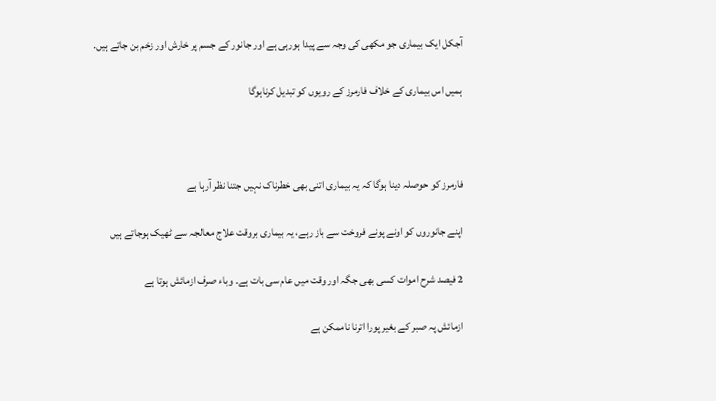آجکل ایک بیماری جو مکھی کی وجہ سے پیدا ہورہی ہے اور جانور کے جسم پر خارش اور زخم بن جاتے ہیں.

ہمیں اس بیماری کے خلاف فارمرز کے رویوں کو تبدیل کرناہوگا



فارمرز کو حوصلہ دینا ہوگا کہ یہ بیماری اتنی بھی خطرناک نہیں جتنا نظر آرہا ہے

اپنے جانوروں کو اونے پونے فروخت سے باز رہے، یہ بیماری بروقت علاج معالجہ سے ٹھیک ہوجاتے ہیں

2 فیصد شرح اموات کسی بھی جگہ اور وقت میں عام سی بات ہے۔ وباء صرف ازمائش ہوتا ہے

ازمائش پہ صبر کے بغیر پورا اترنا ناممکن ہے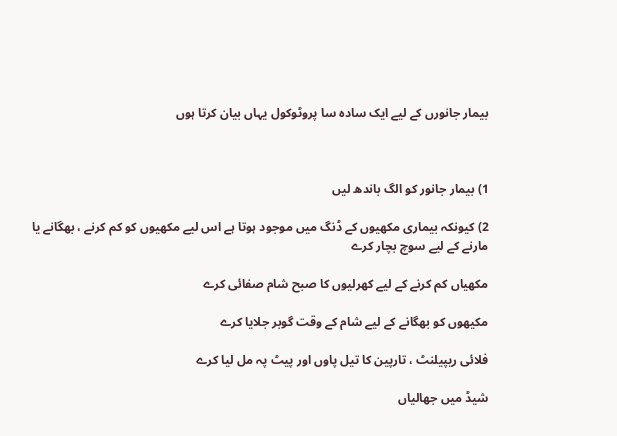بیمار جانورں کے لیے ایک سادہ سا پروٹوکول یہاں بیان کرتا ہوں



1) بیمار جانور کو الگ باندھ لیں

2) کیونکہ بیماری مکھیوں کے ڈنگ میں موجود ہوتا ہے اس لیے مکھیوں کو کم کرنے ، بھگانے یا مارنے کے لیے سوچ بچار کرے

مکھیاں کم کرنے کے لیے کھرلیوں کا صبح شام صفائی کرے

مکیھوں کو بھگانے کے لیے شام کے وقت گوبر جلایا کرے

فلائی ریپیلنٹ ، تارپین کا تیل پاوں اور پیٹ پہ مل لیا کرے

شیڈ میں جھالیاں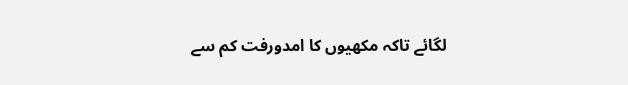لگائے تاکہ مکھیوں کا امدورفت کم سے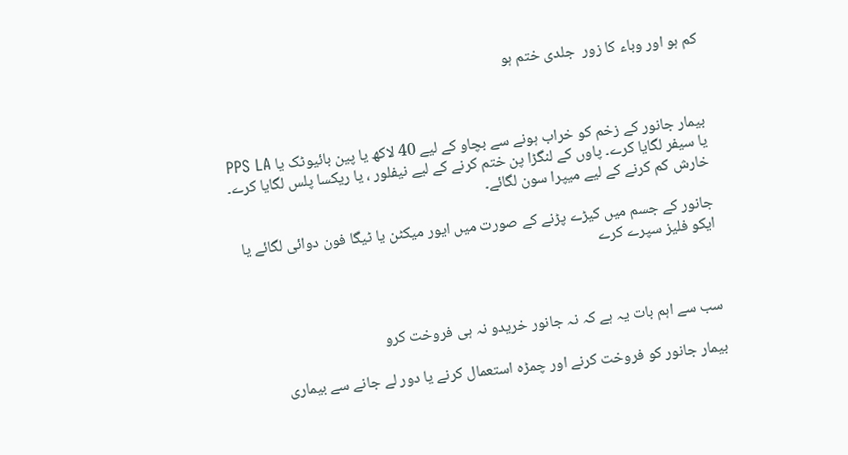کم ہو اور وباء کا زور  جلدی ختم ہو



بیمار جانور کے زخم کو خراب ہونے سے بچاو کے لیے 40 لاکھ یا پین بائیوٹک یا PPS LA یا سیفر لگایا کرے۔ پاوں کے لنگڑا پن ختم کرنے کے لیے نیفلور ، یا ریکسا پلس لگایا کرے۔ خارش کم کرنے کے لیے میپرا سون لگائے۔

جانور کے جسم میں کیڑے پڑنے کے صورت میں ایور میکٹن یا ٹیگا فون دوائی لگائے یا ایکو فلیز سپرے کرے



سب سے اہم بات یہ ہے کہ نہ جانور خریدو نہ ہی فروخت کرو

بیمار جانور کو فروخت کرنے اور چمڑہ استعمال کرنے یا دور لے جانے سے بیماری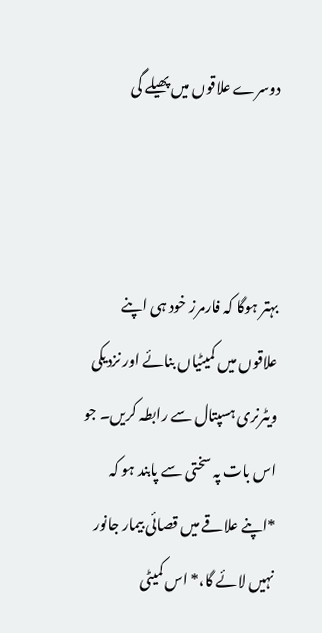دوسرے علاقوں میں پھیلے گی



بہتر ہوگا کہ فارمرز خود ہی اپنے علاقوں میں کمیٹیاں بنائے اور نزدیکی ویٹرنری ہسپتال سے رابطہ کریں۔ جو اس بات پہ سختی سے پابند ہو کہ *اپنے علاقے میں قصائی بیمار جانور نہیں لائے گا،* اس کمیٹی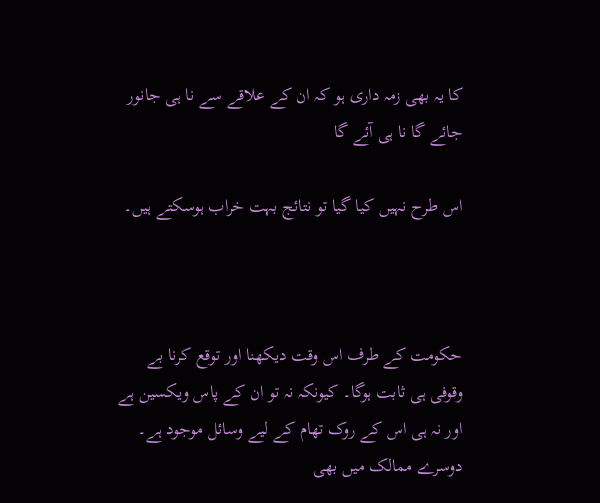کا یہ بھی زمہ داری ہو کہ ان کے علاقے سے نا ہی جانور جائے گا نا ہی آئے گا

اس طرح نہیں کیا گیا تو نتائج بہت خراب ہوسکتے ہیں۔



حکومت کے طرف اس وقت دیکھنا اور توقع کرنا بے وقوفی ہی ثابت ہوگا۔ کیونکہ نہ تو ان کے پاس ویکسین ہے اور نہ ہی اس کے روک تھام کے لیے وسائل موجود ہے۔ دوسرے ممالک میں بھی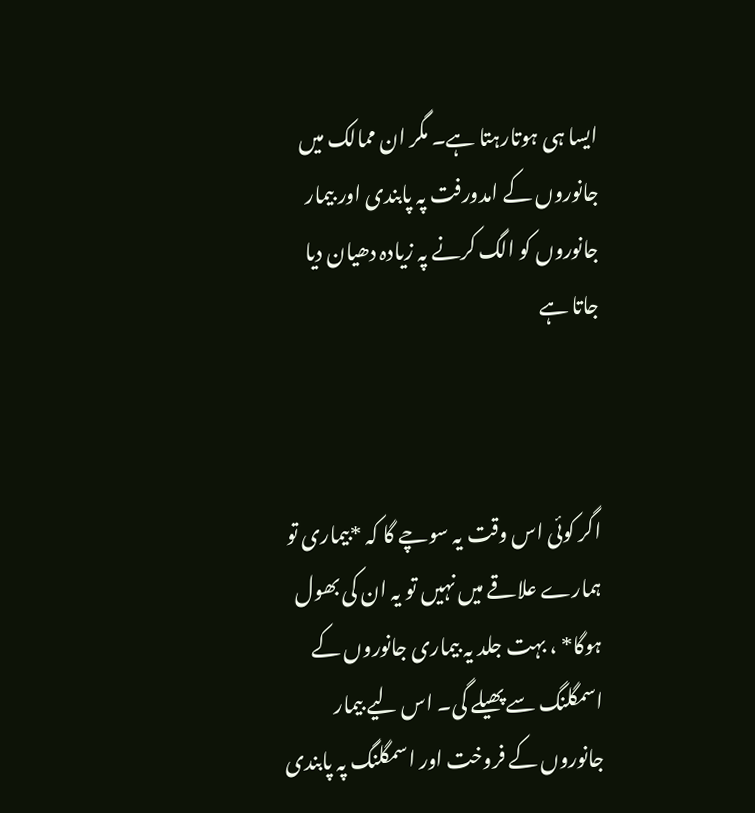ایسا ہی ہوتارہتا ہے۔ مگر ان ممالک میں جانوروں کے امدورفت پہ پابندی اور بیمار جانوروں کو الگ کرنے پہ زیادہ دھیان دیا جاتا ہے



اگر کوئی اس وقت یہ سوچے گا کہ *بیماری تو ہمارے علاقے میں نہیں تو یہ ان کی بھول ہوگا* ، بہت جلد یہ بیماری جانوروں کے اسمگلنگ سے پھیلے گی۔ اس لیے بیمار جانوروں کے فروخت اور اسمگلنگ پہ پابندی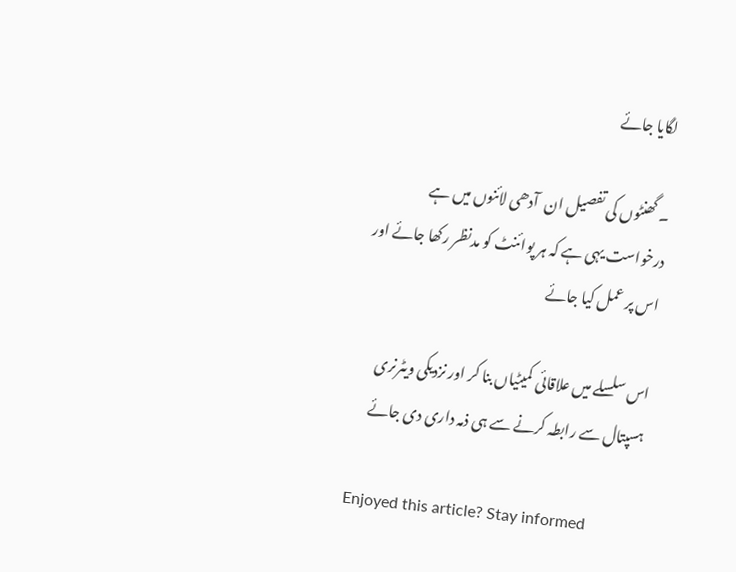لگایا جائے

۔ گھنٹوں کی تفصیل ان  آدھی لائنوں میں ہے درخواست یہی ہے کہ ہر پوائنٹ کو مدنظر رکھا جائے اور اس پر عمل کیا جائے

اس سلسلے میں علاقائی کمیٹیاں بنا کر اور نزدیکی ویٹرنری ہسپتال سے رابطہ کرنے سے ہی ذمہ داری دی جائے

Enjoyed this article? Stay informed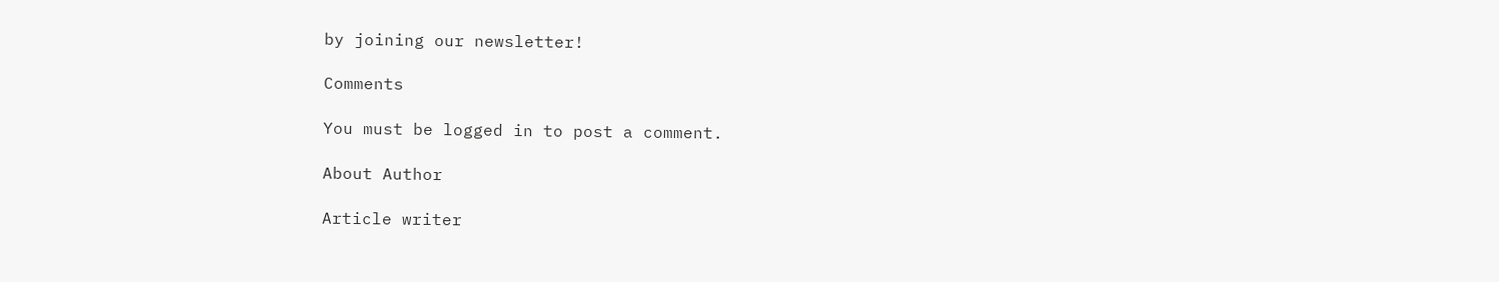by joining our newsletter!

Comments

You must be logged in to post a comment.

About Author

Article writer